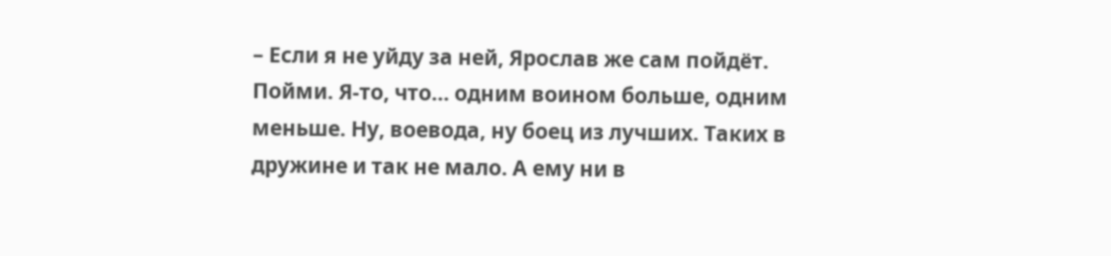– Если я не уйду за ней, Ярослав же сам пойдёт. Пойми. Я-то, что… одним воином больше, одним меньше. Ну, воевода, ну боец из лучших. Таких в дружине и так не мало. А ему ни в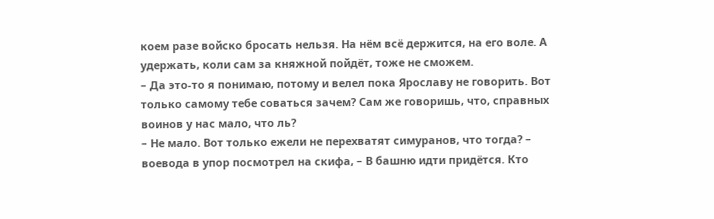коем разе войско бросать нельзя. На нём всё держится, на его воле. А удержать, коли сам за княжной пойдёт, тоже не сможем.
– Да это-то я понимаю, потому и велел пока Ярославу не говорить. Вот только самому тебе соваться зачем? Сам же говоришь, что, справных воинов у нас мало, что ль?
– Не мало. Вот только ежели не перехватят симуранов, что тогда? – воевода в упор посмотрел на скифа, – В башню идти придётся. Кто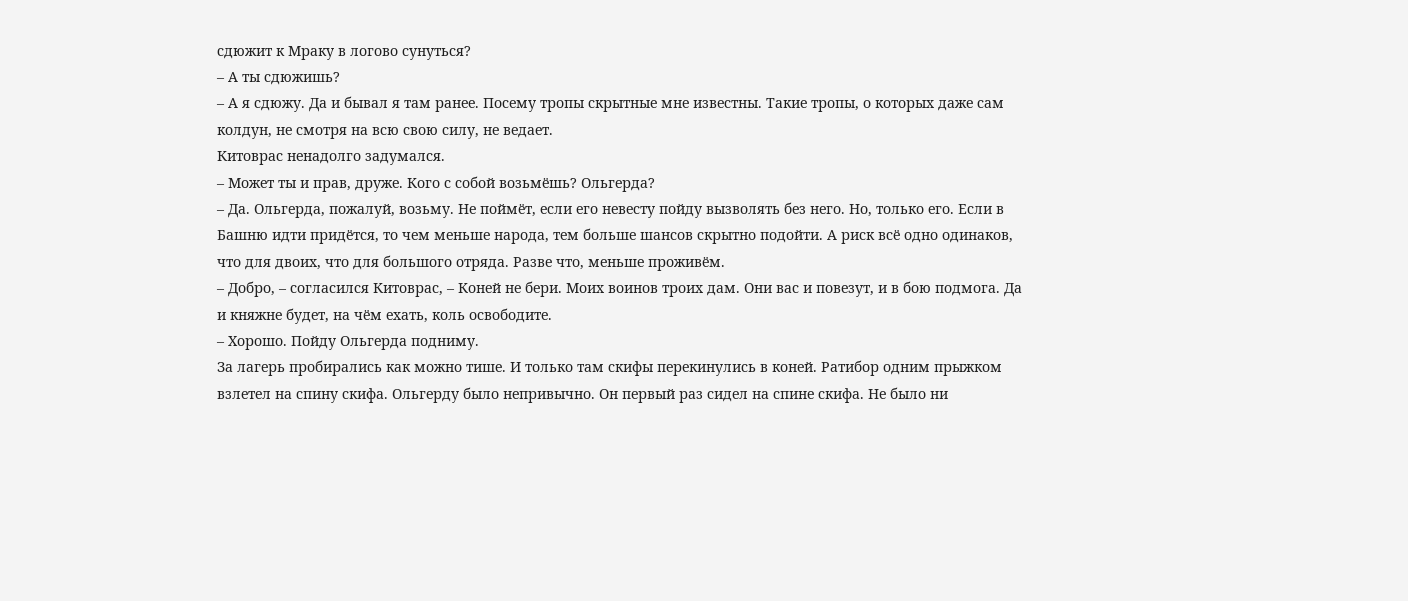сдюжит к Мраку в логово сунуться?
– А ты сдюжишь?
– А я сдюжу. Да и бывал я там ранее. Посему тропы скрытные мне известны. Такие тропы, о которых даже сам колдун, не смотря на всю свою силу, не ведает.
Китоврас ненадолго задумался.
– Может ты и прав, друже. Кого с собой возьмёшь? Ольгерда?
– Да. Ольгерда, пожалуй, возьму. Не поймёт, если его невесту пойду вызволять без него. Но, только его. Если в Башню идти придётся, то чем меньше народа, тем больше шансов скрытно подойти. А риск всё одно одинаков, что для двоих, что для большого отряда. Разве что, меньше проживём.
– Добро, – согласился Китоврас, – Коней не бери. Моих воинов троих дам. Они вас и повезут, и в бою подмога. Да и княжне будет, на чём ехать, коль освободите.
– Хорошо. Пойду Ольгерда подниму.
За лагерь пробирались как можно тише. И только там скифы перекинулись в коней. Ратибор одним прыжком взлетел на спину скифа. Ольгерду было непривычно. Он первый раз сидел на спине скифа. Не было ни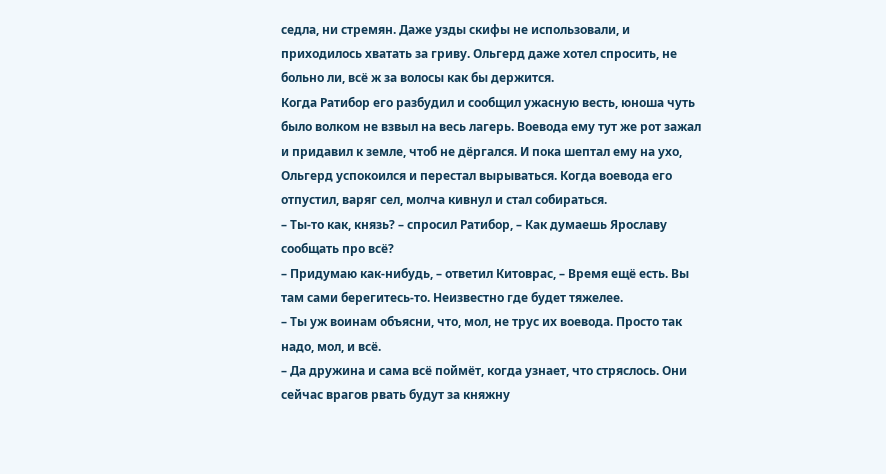седла, ни стремян. Даже узды скифы не использовали, и приходилось хватать за гриву. Ольгерд даже хотел спросить, не больно ли, всё ж за волосы как бы держится.
Когда Ратибор его разбудил и сообщил ужасную весть, юноша чуть было волком не взвыл на весь лагерь. Воевода ему тут же рот зажал и придавил к земле, чтоб не дёргался. И пока шептал ему на ухо, Ольгерд успокоился и перестал вырываться. Когда воевода его отпустил, варяг сел, молча кивнул и стал собираться.
– Ты-то как, князь? – спросил Ратибор, – Как думаешь Ярославу сообщать про всё?
– Придумаю как-нибудь, – ответил Китоврас, – Время ещё есть. Вы там сами берегитесь-то. Неизвестно где будет тяжелее.
– Ты уж воинам объясни, что, мол, не трус их воевода. Просто так надо, мол, и всё.
– Да дружина и сама всё поймёт, когда узнает, что стряслось. Они сейчас врагов рвать будут за княжну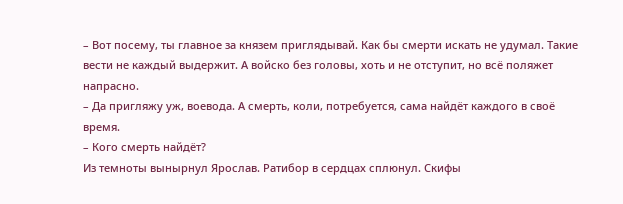– Вот посему, ты главное за князем приглядывай. Как бы смерти искать не удумал. Такие вести не каждый выдержит. А войско без головы, хоть и не отступит, но всё поляжет напрасно.
– Да пригляжу уж, воевода. А смерть, коли, потребуется, сама найдёт каждого в своё время.
– Кого смерть найдёт?
Из темноты вынырнул Ярослав. Ратибор в сердцах сплюнул. Скифы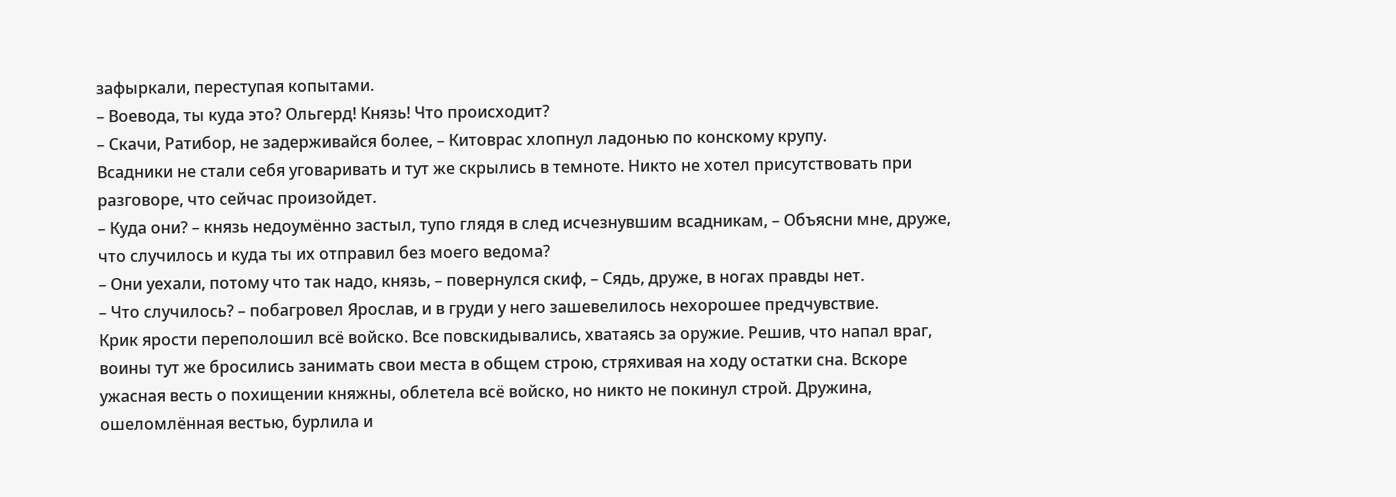зафыркали, переступая копытами.
– Воевода, ты куда это? Ольгерд! Князь! Что происходит?
– Скачи, Ратибор, не задерживайся более, – Китоврас хлопнул ладонью по конскому крупу.
Всадники не стали себя уговаривать и тут же скрылись в темноте. Никто не хотел присутствовать при разговоре, что сейчас произойдет.
– Куда они? – князь недоумённо застыл, тупо глядя в след исчезнувшим всадникам, – Объясни мне, друже, что случилось и куда ты их отправил без моего ведома?
– Они уехали, потому что так надо, князь, – повернулся скиф, – Сядь, друже, в ногах правды нет.
– Что случилось? – побагровел Ярослав, и в груди у него зашевелилось нехорошее предчувствие.
Крик ярости переполошил всё войско. Все повскидывались, хватаясь за оружие. Решив, что напал враг, воины тут же бросились занимать свои места в общем строю, стряхивая на ходу остатки сна. Вскоре ужасная весть о похищении княжны, облетела всё войско, но никто не покинул строй. Дружина, ошеломлённая вестью, бурлила и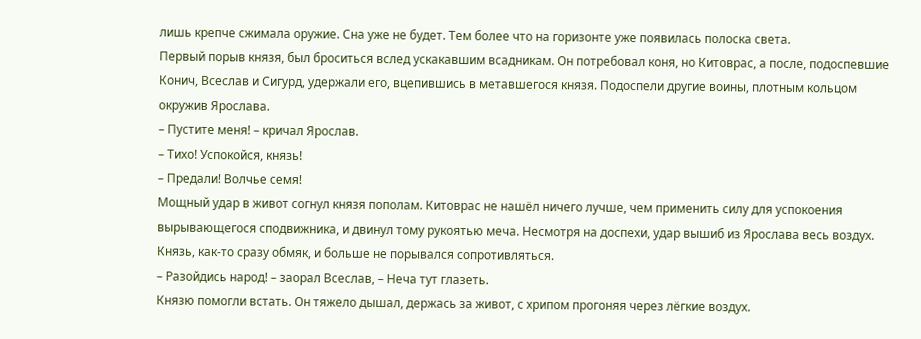лишь крепче сжимала оружие. Сна уже не будет. Тем более что на горизонте уже появилась полоска света.
Первый порыв князя, был броситься вслед ускакавшим всадникам. Он потребовал коня, но Китоврас, а после, подоспевшие Конич, Всеслав и Сигурд, удержали его, вцепившись в метавшегося князя. Подоспели другие воины, плотным кольцом окружив Ярослава.
– Пустите меня! – кричал Ярослав.
– Тихо! Успокойся, князь!
– Предали! Волчье семя!
Мощный удар в живот согнул князя пополам. Китоврас не нашёл ничего лучше, чем применить силу для успокоения вырывающегося сподвижника, и двинул тому рукоятью меча. Несмотря на доспехи, удар вышиб из Ярослава весь воздух. Князь, как-то сразу обмяк, и больше не порывался сопротивляться.
– Разойдись народ! – заорал Всеслав, – Неча тут глазеть.
Князю помогли встать. Он тяжело дышал, держась за живот, с хрипом прогоняя через лёгкие воздух.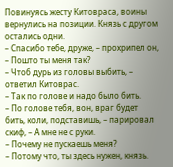Повинуясь жесту Китовраса, воины вернулись на позиции. Князь с другом остались одни.
– Спасибо тебе, друже, – прохрипел он, – Пошто ты меня так?
– Чтоб дурь из головы выбить, – ответил Китоврас.
– Так по голове и надо было бить.
– По голове тебя, вон, враг будет бить, коли, подставишь, – парировал скиф, – А мне не с руки.
– Почему не пускаешь меня?
– Потому что, ты здесь нужен, князь.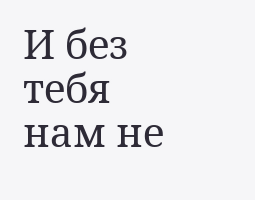И без тебя нам не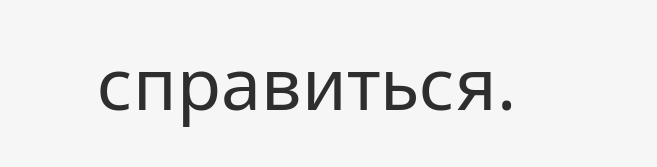справиться.